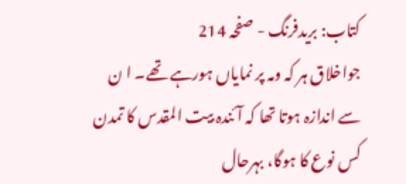کتاب: بریدفرنگ - صفحہ 214
جواخلاق ہر کہ ومہ پر نمایاں ہورہے تھے۔ ا ن سے اندازہ ہوتا تھا کہ آئندہ بیت المقدس کا تمدن کس نوع کا ہوگا، بہرحال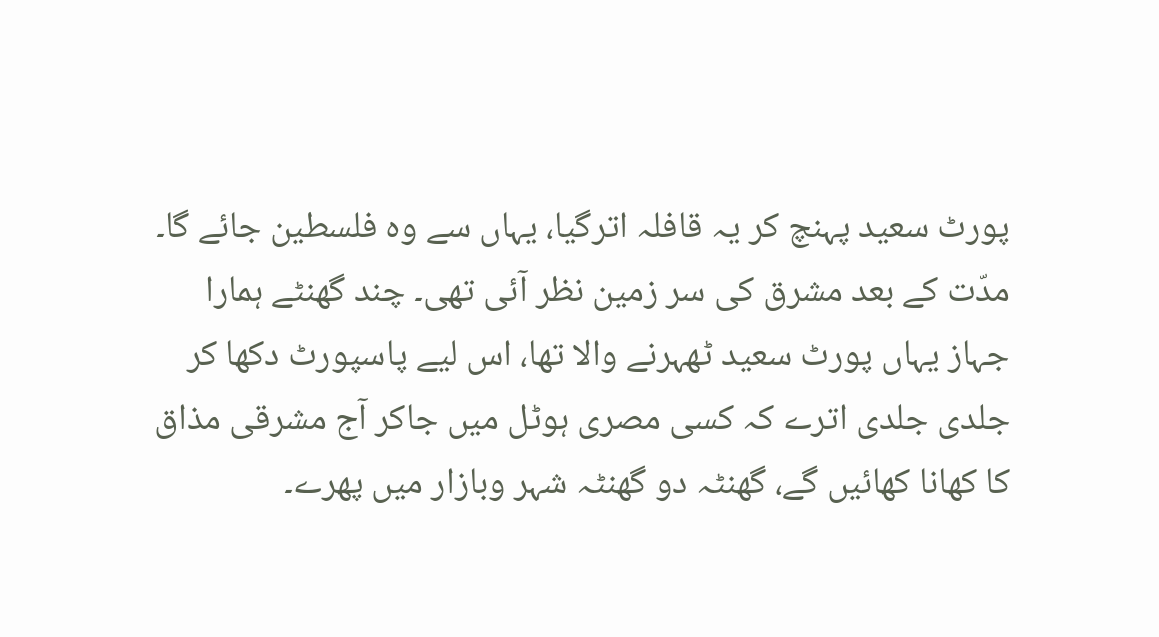پورٹ سعید پہنچ کر یہ قافلہ اترگیا، یہاں سے وہ فلسطین جائے گا۔ مدّت کے بعد مشرق کی سر زمین نظر آئی تھی۔ چند گھنٹے ہمارا جہاز یہاں پورٹ سعید ٹھہرنے والا تھا، اس لیے پاسپورٹ دکھا کر جلدی جلدی اترے کہ کسی مصری ہوٹل میں جاکر آج مشرقی مذاق کا کھانا کھائیں گے، گھنٹہ دو گھنٹہ شہر وبازار میں پھرے۔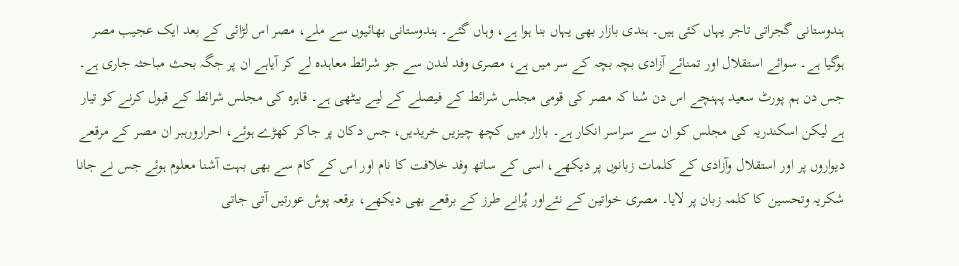ہندوستانی گجراتی تاجر یہاں کئی ہیں۔ ہندی بازار بھی یہاں بنا ہوا ہے، وہاں گئے۔ ہندوستانی بھائیوں سے ملے، مصر اس لڑائی کے بعد ایک عجیب مصر ہوگیا ہے۔ سوائے استقلال اور تمنائے آزادی بچہ بچہ کے سر میں ہے، مصری وفد لندن سے جو شرائط معاہدہ لے کر آیاہے ان پر جگہ بحث مباحثہ جاری ہے۔ جس دن ہم پورٹ سعید پہنچے اس دن سُنا کہ مصر کی قومی مجلس شرائط کے فیصلے کے لیے بیٹھی ہے۔ قاہرہ کی مجلس شرائط کے قبول کرنے کو تیار ہے لیکن اسکندریہ کی مجلس کو ان سے سراسر انکار ہے۔ بازار میں کچھ چیزیں خریدیں، جس دکان پر جاکر کھڑے ہوئے، احرارورہبر ان مصر کے مرقعے دیواروں پر اور استقلال وآزادی کے کلمات زبانوں پر دیکھے، اسی کے ساتھ وفد خلافت کا نام اور اس کے کام سے بھی بہت آشنا معلوم ہوئے جس نے جانا شکریہ وتحسین کا کلمہ زبان پر لایا۔ مصری خواتین کے نئےاور پُرانے طرز کے برقعے بھی دیکھے، برقعہ پوش عورتیں آتی جاتی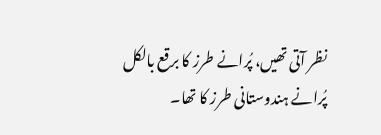نظر آتی تھیں، پُرانے طرز کا برقع بالکل پُرانے ہندوستانی طرز کا تھا۔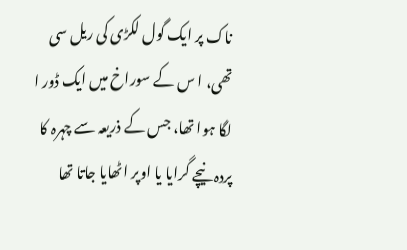ناک پر ایک گول لکڑی کی ریل سی تھی، ا س کے سوراخ میں ایک ڈور ا لگا ہوا تھا، جس کے ذریعہ سے چہرہ کا پردہ نیچے گرایا یا اوپر اٹھایا جاتا تھا